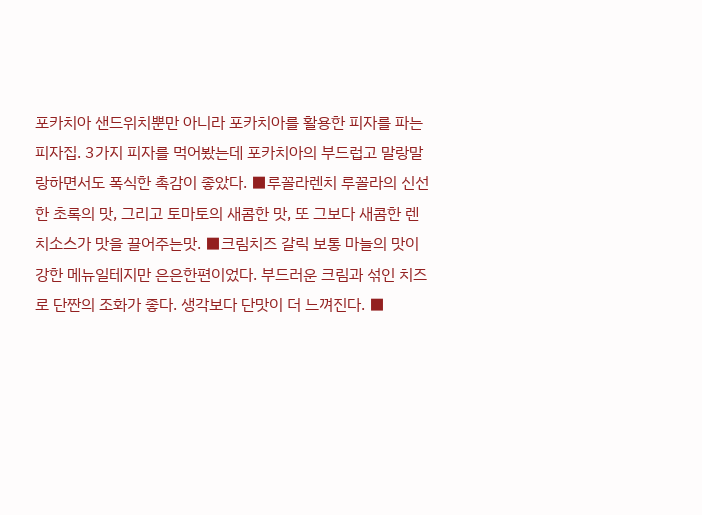포카치아 샌드위치뿐만 아니라 포카치아를 활용한 피자를 파는 피자집. 3가지 피자를 먹어봤는데 포카치아의 부드럽고 말랑말랑하면서도 폭식한 촉감이 좋았다. ■루꼴라렌치 루꼴라의 신선한 초록의 맛, 그리고 토마토의 새콤한 맛, 또 그보다 새콤한 렌치소스가 맛을 끌어주는맛. ■크림치즈 갈릭 보통 마늘의 맛이 강한 메뉴일테지만 은은한편이었다. 부드러운 크림과 섞인 치즈로 단짠의 조화가 좋다. 생각보다 단맛이 더 느껴진다. ■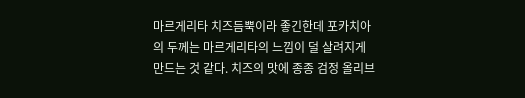마르게리타 치즈듬뿍이라 좋긴한데 포카치아의 두께는 마르게리타의 느낌이 덜 살려지게 만드는 것 같다. 치즈의 맛에 종종 검정 올리브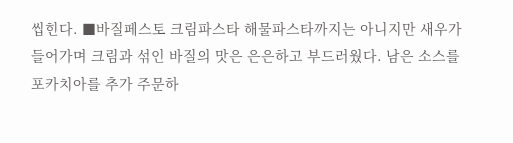씹힌다. ■바질페스토 크림파스타 해물파스타까지는 아니지만 새우가 들어가며 크림과 섞인 바질의 맛은 은은하고 부드러웠다. 남은 소스를 포카치아를 추가 주문하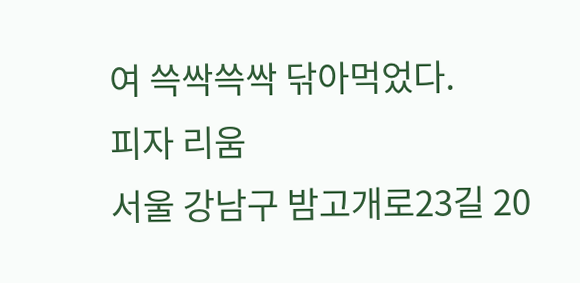여 쓱싹쓱싹 닦아먹었다.
피자 리움
서울 강남구 밤고개로23길 20